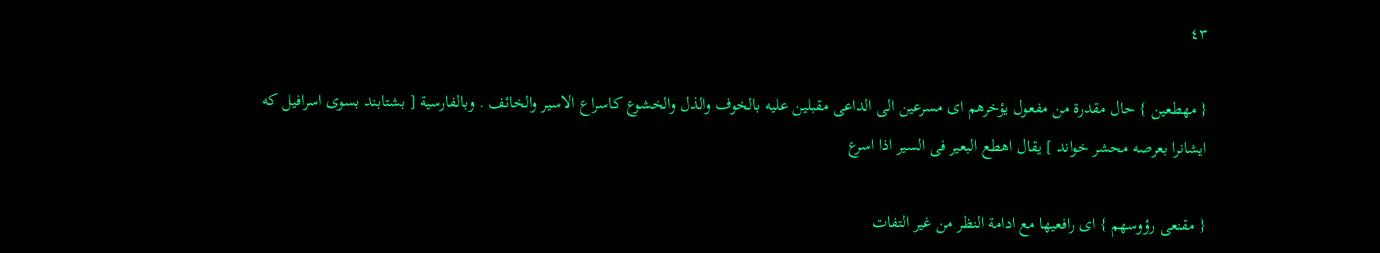٤٣

{ مهطعين } حال مقدرة من مفعول يؤخرهم اى مسرعين الى الداعى مقبلين عليه بالخوف والذل والخشوع كاسراع الاسير والخائف . وبالفارسية [ بشتابند بسوى اسرافيل كه ايشانرا بعرصه محشر خواند ] يقال اهطع البعير فى السير اذا اسرع

{ مقنعى رؤوسهم } اى رافعيها مع ادامة النظر من غير التفات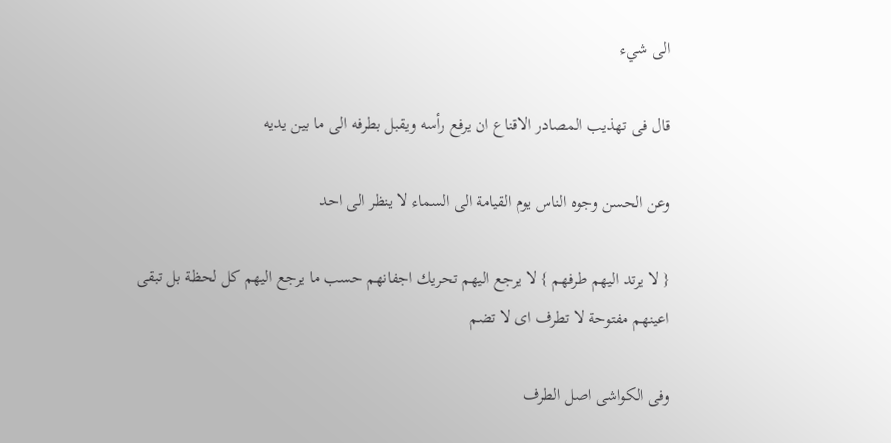الى شيء

قال فى تهذيب المصادر الاقناع ان يرفع رأسه ويقبل بطرفه الى ما بين يديه

وعن الحسن وجوه الناس يوم القيامة الى السماء لا ينظر الى احد

{ لا يرتد اليهم طرفهم } لا يرجع اليهم تحريك اجفانهم حسب ما يرجع اليهم كل لحظة بل تبقى اعينهم مفتوحة لا تطرف اى لا تضم

وفى الكواشى اصل الطرف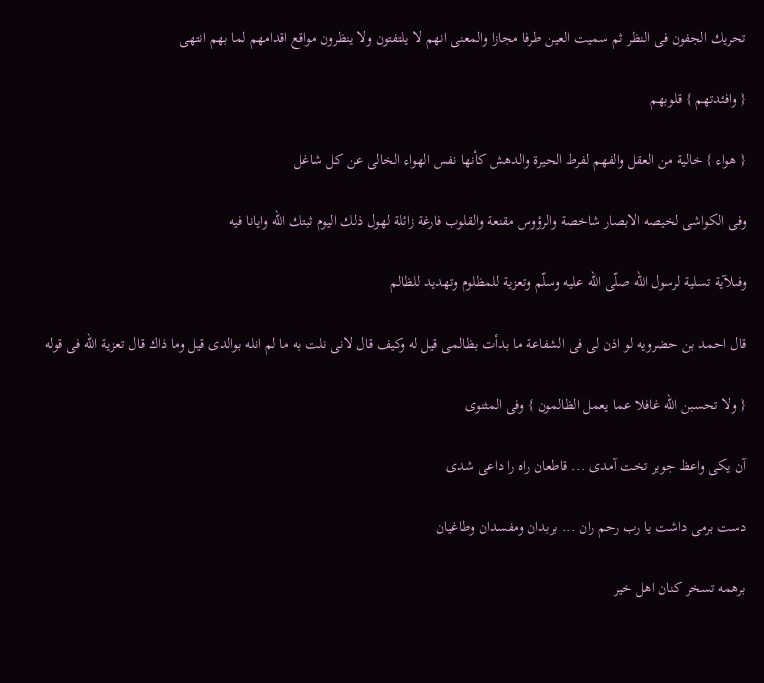تحريك الجفون فى النظر ثم سميت العين طرفا مجازا والمعنى انهم لا يلتفتون ولا ينظرون مواقع اقدامهم لما بهم انتهى

{ وافئدتهم } قلوبهم

{ هواء } خالية من العقل والفهم لفرط الحيرة والدهش كأنها نفس الهواء الخالى عن كل شاغل

وفى الكواشى لخيصه الابصار شاخصة والرؤوس مقنعة والقلوب فارغة زائلة لهول ذلك اليوم ثبتك اللّه وايانا فيه

وفىلآية تسلية لرسول اللّه صلّى اللّه عليه وسلّم وتعزية للمظلوم وتهديد للظالم

قال احمد بن حضرويه لو اذن لى فى الشفاعة ما بدأت بظالمى قيل له وكيف قال لانى نلت به ما لم انله بوالدى قيل وما ذاك قال تعزية اللّه فى قوله

{ ولا تحسبن اللّه غافلا عما يعمل الظالمون } وفى المثنوى

آن يكى واعظ جوبر تخت آمدى ... قاطعان راه را داعى شدى

دست برمى داشت يا رب رحم ران ... بربدان ومفسدان وطاغيان

برهمه تسخر كنان اهل خير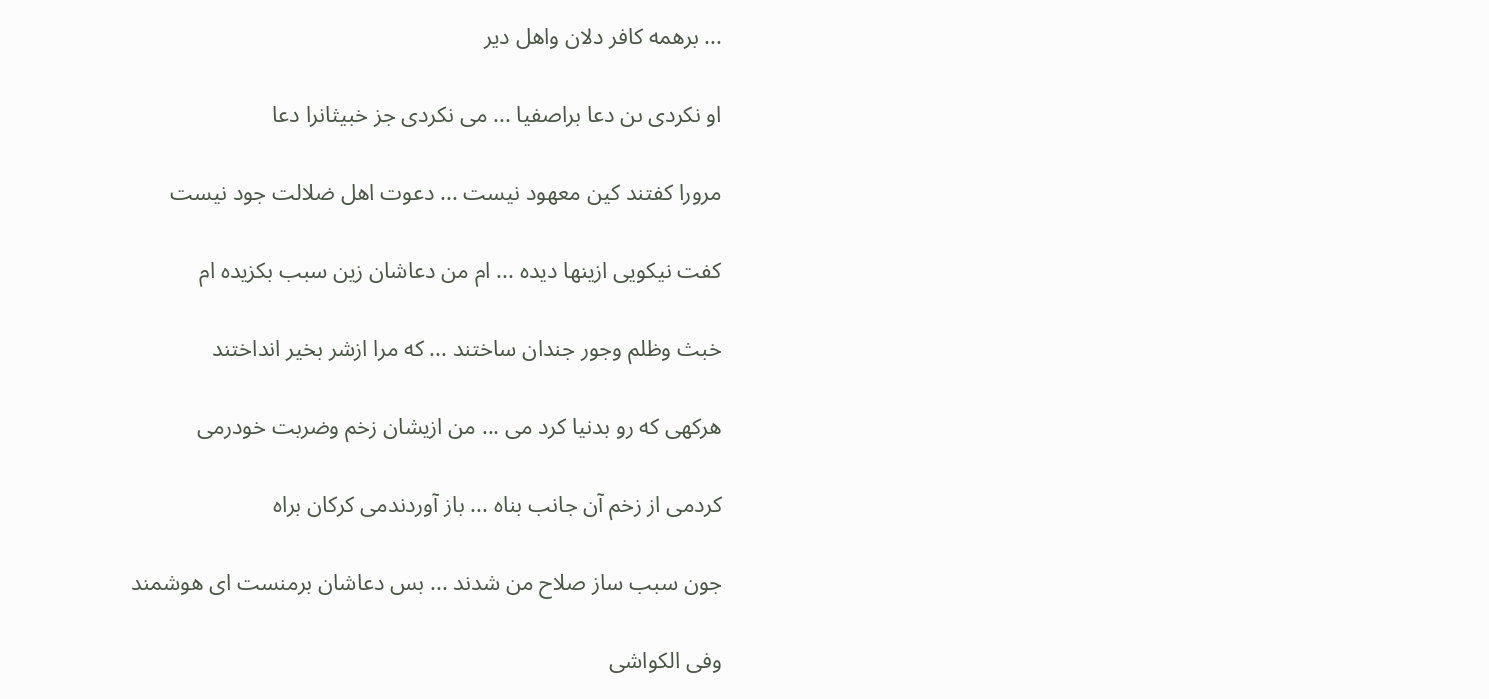... برهمه كافر دلان واهل دير

او نكردى ىن دعا براصفيا ... مى نكردى جز خبيثانرا دعا

مرورا كفتند كين معهود نيست ... دعوت اهل ضلالت جود نيست

كفت نيكويى ازينها ديده ... ام من دعاشان زين سبب بكزيده ام

خبث وظلم وجور جندان ساختند ... كه مرا ازشر بخير انداختند

هركهى كه رو بدنيا كرد مى ... من ازيشان زخم وضربت خودرمى

كردمى از زخم آن جانب بناه ... باز آوردندمى كركان براه

جون سبب ساز صلاح من شدند ... بس دعاشان برمنست اى هوشمند

وفى الكواشى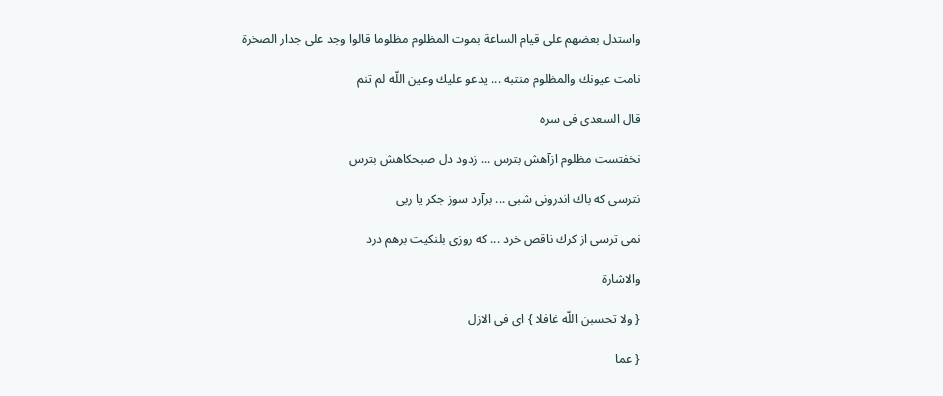واستدل بعضهم على قيام الساعة بموت المظلوم مظلوما قالوا وجد على جدار الصخرة

نامت عيونك والمظلوم منتبه ... يدعو عليك وعين اللّه لم تنم

قال السعدى فى سره

نخفتست مظلوم ازآهش بترس ... زدود دل صبحكاهش بترس

نترسى كه باك اندرونى شبى ... برآرد سوز جكر يا ربى

نمى ترسى از كرك ناقص خرد ... كه روزى بلنكيت برهم درد

والاشارة

{ ولا تحسبن اللّه غافلا } اى فى الازل

{ عما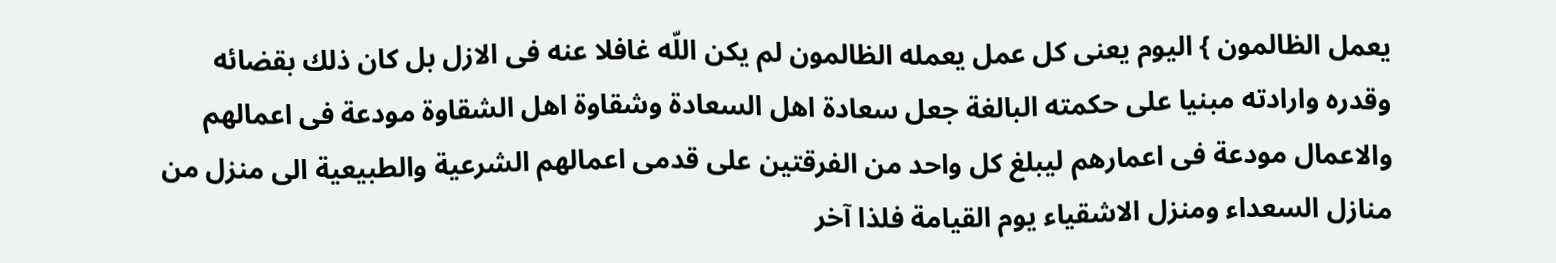يعمل الظالمون } اليوم يعنى كل عمل يعمله الظالمون لم يكن اللّه غافلا عنه فى الازل بل كان ذلك بقضائه وقدره وارادته مبنيا على حكمته البالغة جعل سعادة اهل السعادة وشقاوة اهل الشقاوة مودعة فى اعمالهم والاعمال مودعة فى اعمارهم ليبلغ كل واحد من الفرقتين على قدمى اعمالهم الشرعية والطبيعية الى منزل من منازل السعداء ومنزل الاشقياء يوم القيامة فلذا آخر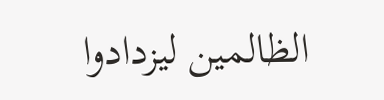الظالمين ليزدادوا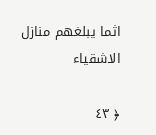اثما يبلغهم منازل الاشقياء

﴿ ٤٣